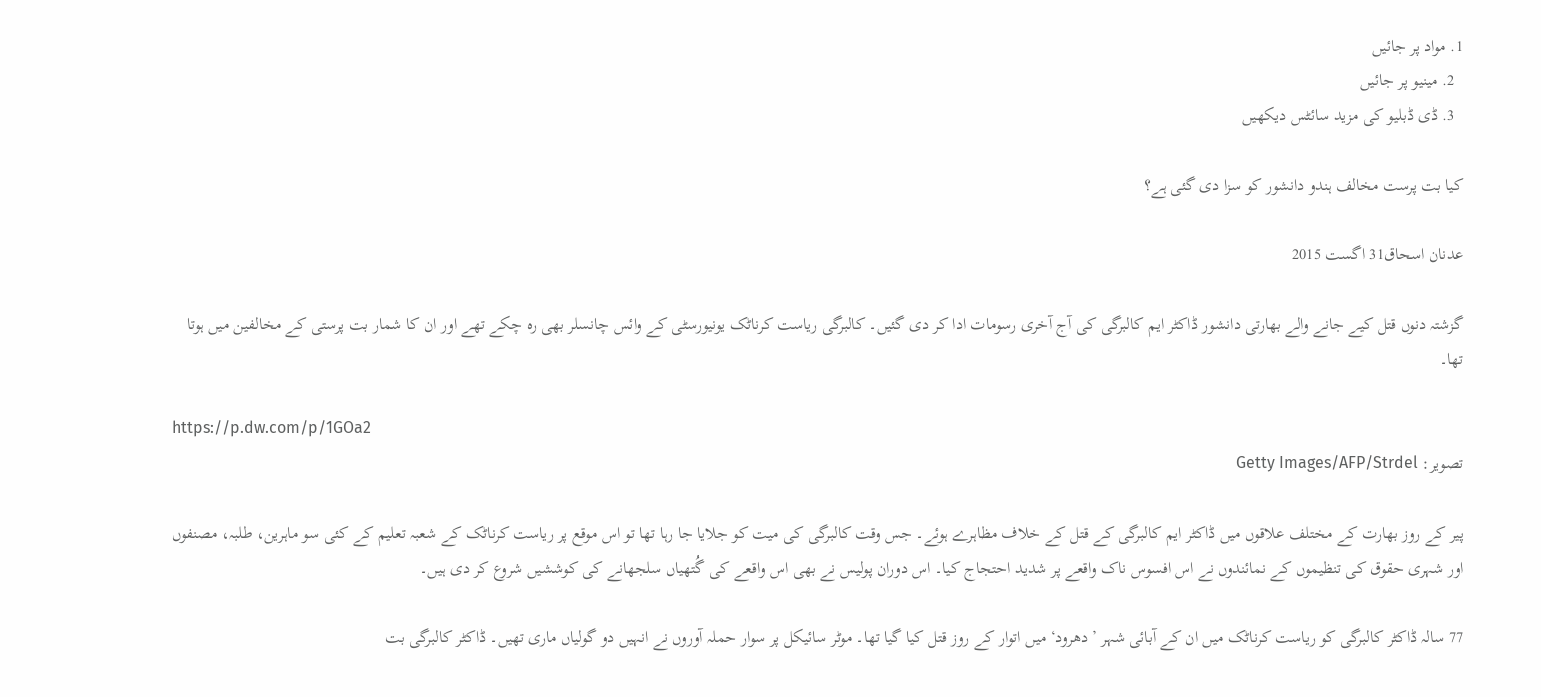1. مواد پر جائیں
  2. مینیو پر جائیں
  3. ڈی ڈبلیو کی مزید سائٹس دیکھیں

کیا بت پرست مخالف ہندو دانشور کو سزا دی گئی ہے؟

عدنان اسحاق31 اگست 2015

گزشتہ دنوں قتل کیے جانے والے بھارتی دانشور ڈاکٹر ایم کالبرگی کی آج آخری رسومات ادا کر دی گئیں۔ کالبرگی ریاست کرناٹک یونیورسٹی کے وائس چانسلر بھی رہ چکے تھے اور ان کا شمار بت پرستی کے مخالفین میں ہوتا تھا۔

https://p.dw.com/p/1GOa2
تصویر: Getty Images/AFP/Strdel

پیر کے روز بھارت کے مختلف علاقوں میں ڈاکٹر ایم کالبرگی کے قتل کے خلاف مظاہرے ہوئے۔ جس وقت کالبرگی کی میت کو جلایا جا رہا تھا تو اس موقع پر ریاست کرناٹک کے شعبہ تعلیم کے کئی سو ماہرین، طلبہ، مصنفوں اور شہری حقوق کی تنظیموں کے نمائندوں نے اس افسوس ناک واقعے پر شدید احتجاج کیا۔ اس دوران پولیس نے بھی اس واقعے کی گُتھیاں سلجھانے کی کوششیں شروع کر دی ہیں۔

77 سالہ ڈاکٹر کالبرگی کو ریاست کرناٹک میں ان کے آبائی شہر ’دھرود‘ میں اتوار کے روز قتل کیا گیا تھا۔ موٹر سائیکل پر سوار حملہ آوروں نے انہیں دو گولیاں ماری تھیں۔ ڈاکٹر کالبرگی بت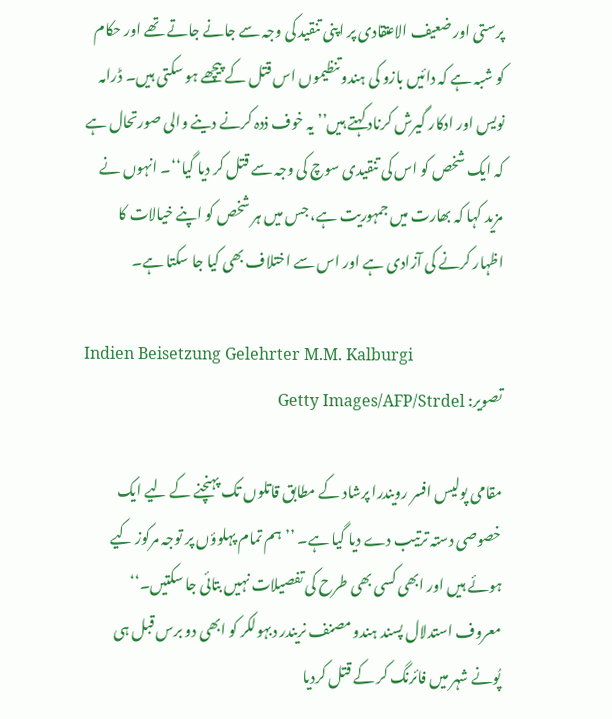پرستی اور ضعیف الاعتقادی پر اپنی تنقید کی وجہ سے جانے جاتے تھے اور حکام کو شبہ ہے کہ دائیں بازو کی ہندو تنظیموں اس قتل کے پیچھے ہو سکتی ہیں۔ ڈرامہ نویس اور ادکار گیرش کرناد کہتے ہیں’’ یہ خوف ذدہ کرنے دینے والی صورتحال ہے کہ ایک شخص کو اس کی تنقیدی سوچ کی وجہ سے قتل کر دیا گیا‘‘۔ انہوں نے مزید کہا کہ بھارت میں جمہوریت ہے، جس میں ہر شخص کو اپنے خیالات کا اظہار کرنے کی آزادی ہے اور اس سے اختلاف بھی کیا جا سکتا ہے۔

Indien Beisetzung Gelehrter M.M. Kalburgi
تصویر: Getty Images/AFP/Strdel

مقامی پولیس افسر رویندرا پرشاد کے مطابق قاتلوں تک پہنچنے کے لیے ایک خصوصی دستہ ترتیب دے دیا گیا ہے۔ ’’ ہم تمام پہلوؤں پر توجہ مرکوز کیے ہوئے ہیں اور ابھی کسی بھی طرح کی تفصیلات نہیں بتائی جا سکتیں۔‘‘ معروف استدلال پسند ہندو مصنف نریندر دبہولکر کو ابھی دو برس قبل ہی پُونے شہر میں فائرنگ کر کے قتل کردیا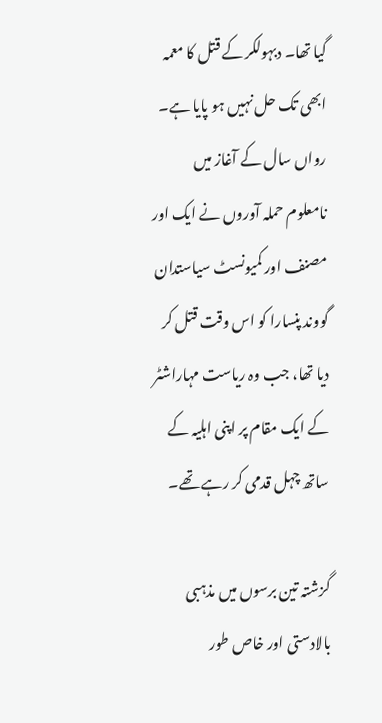گیا تھا۔ دبہولکر کے قتل کا معمہ ابھی تک حل نہیں ہو پایا ہے۔ رواں سال کے آغاز میں نامعلوم حملہ آوروں نے ایک اور مصنف اور کمیونسٹ سیاستدان گووند پنسارا کو اس وقت قتل کر دیا تھا، جب وہ ریاست مہاراشٹر کے ایک مقام پر اپنی اہلیہ کے ساتھ چہل قدمی کر رہے تھے۔

گزشتہ تین برسوں میں مذہبی بالادستی اور خاص طور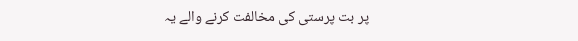پر بت پرستی کی مخالفت کرنے والے یہ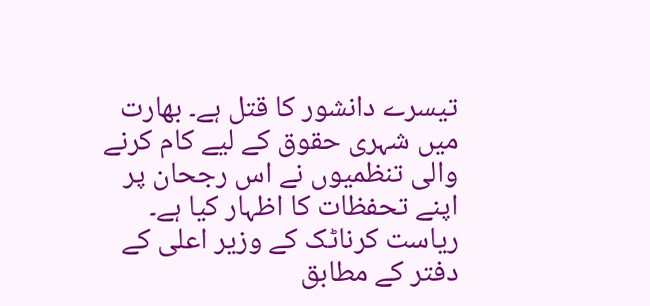تیسرے دانشور کا قتل ہے۔ بھارت میں شہری حقوق کے لیے کام کرنے والی تنظمیوں نے اس رجحان پر اپنے تحفظات کا اظہار کیا ہے۔ ریاست کرناٹک کے وزیر اعلی کے دفتر کے مطابق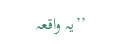’’یہ واقعہ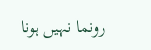رونما نہیں ہونا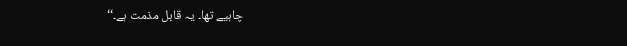چاہیے تھا۔ یہ قابل مذمت ہے۔‘‘